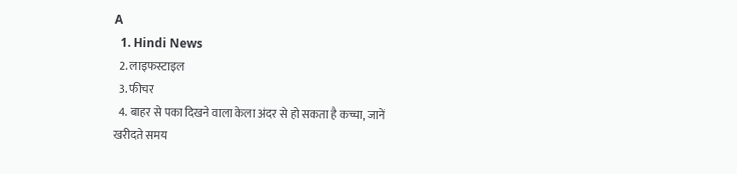A
  1. Hindi News
  2. लाइफस्टाइल
  3. फीचर
  4. बाहर से पका दिखने वाला केला अंदर से हो सकता है कच्चा, जानें खरीदते समय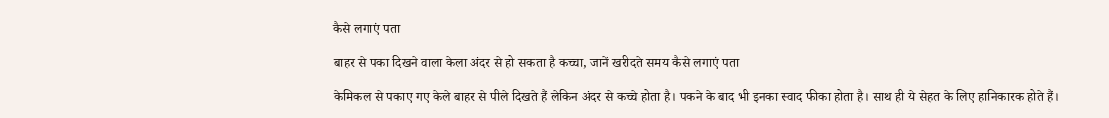कैसे लगाएं पता

बाहर से पका दिखने वाला केला अंदर से हो सकता है कच्चा, जानें खरीदते समय कैसे लगाएं पता

केमिकल से पकाए गए केले बाहर से पीले दिखते हैं लेकिन अंदर से कच्चे होता है। पकने के बाद भी इनका स्वाद फीका होता है। साथ ही ये सेहत के लिए हानिकारक होते हैं।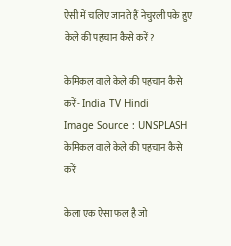ऐसी में चलिए जानते हैं नेचुरली पके हुए केले की पहचान कैसे करें?

केमिकल वाले केले की पहचान कैसे करें- India TV Hindi
Image Source : UNSPLASH केमिकल वाले केले की पहचान कैसे करें

केला एक ऐसा फल है जो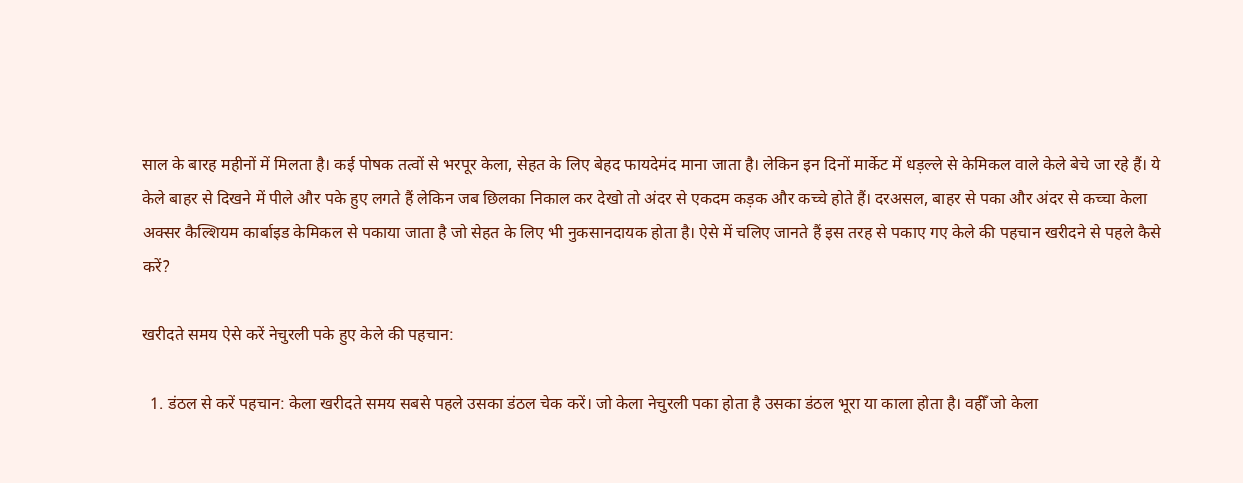साल के बारह महीनों में मिलता है। कई पोषक तत्वों से भरपूर केला, सेहत के लिए बेहद फायदेमंद माना जाता है। लेकिन इन दिनों मार्केट में धड़ल्ले से केमिकल वाले केले बेचे जा रहे हैं। ये केले बाहर से दिखने में पीले और पके हुए लगते हैं लेकिन जब छिलका निकाल कर देखो तो अंदर से एकदम कड़क और कच्चे होते हैं। दरअसल, बाहर से पका और अंदर से कच्चा केला अक्सर कैल्शियम कार्बाइड केमिकल से पकाया जाता है जो सेहत के लिए भी नुकसानदायक होता है। ऐसे में चलिए जानते हैं इस तरह से पकाए गए केले की पहचान खरीदने से पहले कैसे करें?

खरीदते समय ऐसे करें नेचुरली पके हुए केले की पहचान:

  1. डंठल से करें पहचान: केला खरीदते समय सबसे पहले उसका डंठल चेक करें। जो केला नेचुरली पका होता है उसका डंठल भूरा या काला होता है। वहीँ जो केला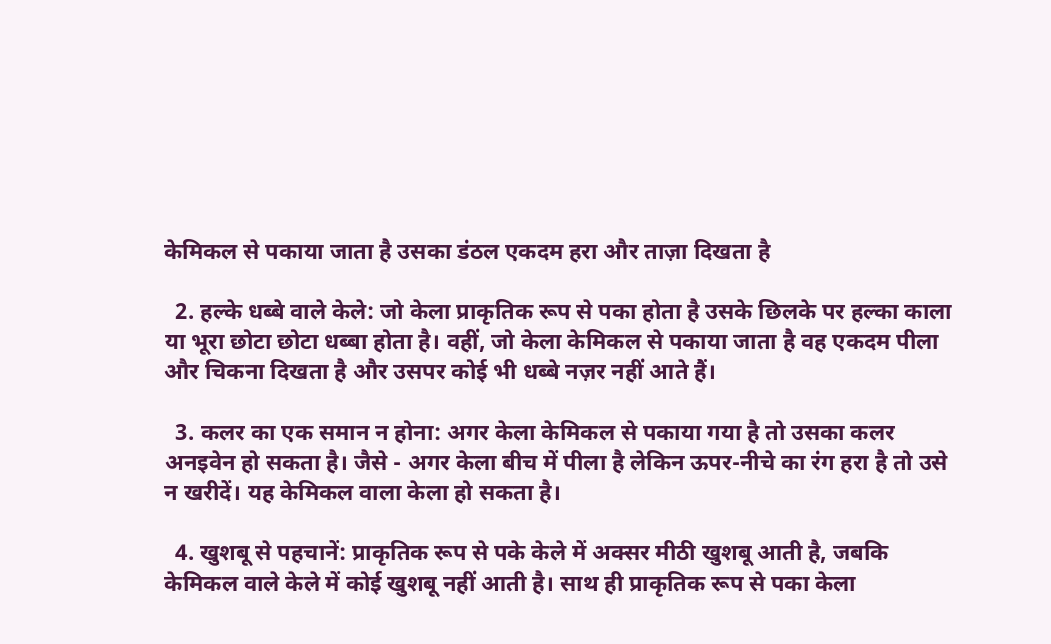केमिकल से पकाया जाता है उसका डंठल एकदम हरा और ताज़ा दिखता है

  2. हल्के धब्बे वाले केले: जो केला प्राकृतिक रूप से पका होता है उसके छिलके पर हल्का काला या भूरा छोटा छोटा धब्बा होता है। वहीं, जो केला केमिकल से पकाया जाता है वह एकदम पीला और चिकना दिखता है और उसपर कोई भी धब्बे नज़र नहीं आते हैं।

  3. कलर का एक समान न होना: अगर केला केमिकल से पकाया गया है तो उसका कलर अनइवेन हो सकता है। जैसे - अगर केला बीच में पीला है लेकिन ऊपर-नीचे का रंग हरा है तो उसे न खरीदें। यह केमिकल वाला केला हो सकता है।

  4. खुशबू से पहचानें: प्राकृतिक रूप से पके केले में अक्सर मीठी खुशबू आती है, जबकि केमिकल वाले केले में कोई खुशबू नहीं आती है। साथ ही प्राकृतिक रूप से पका केला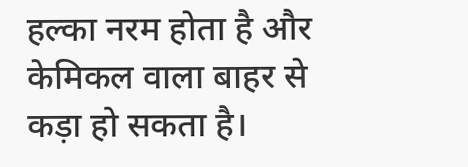हल्का नरम होता है और केमिकल वाला बाहर से कड़ा हो सकता है।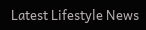Latest Lifestyle News